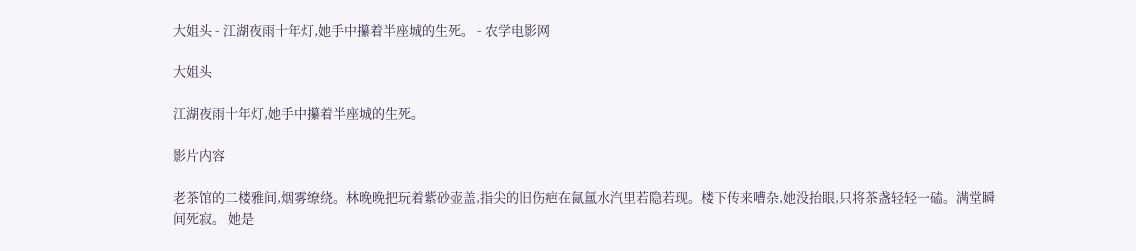大姐头 - 江湖夜雨十年灯,她手中攥着半座城的生死。 - 农学电影网

大姐头

江湖夜雨十年灯,她手中攥着半座城的生死。

影片内容

老茶馆的二楼雅间,烟雾缭绕。林晚晚把玩着紫砂壶盖,指尖的旧伤疤在氤氲水汽里若隐若现。楼下传来嘈杂,她没抬眼,只将茶盏轻轻一磕。满堂瞬间死寂。 她是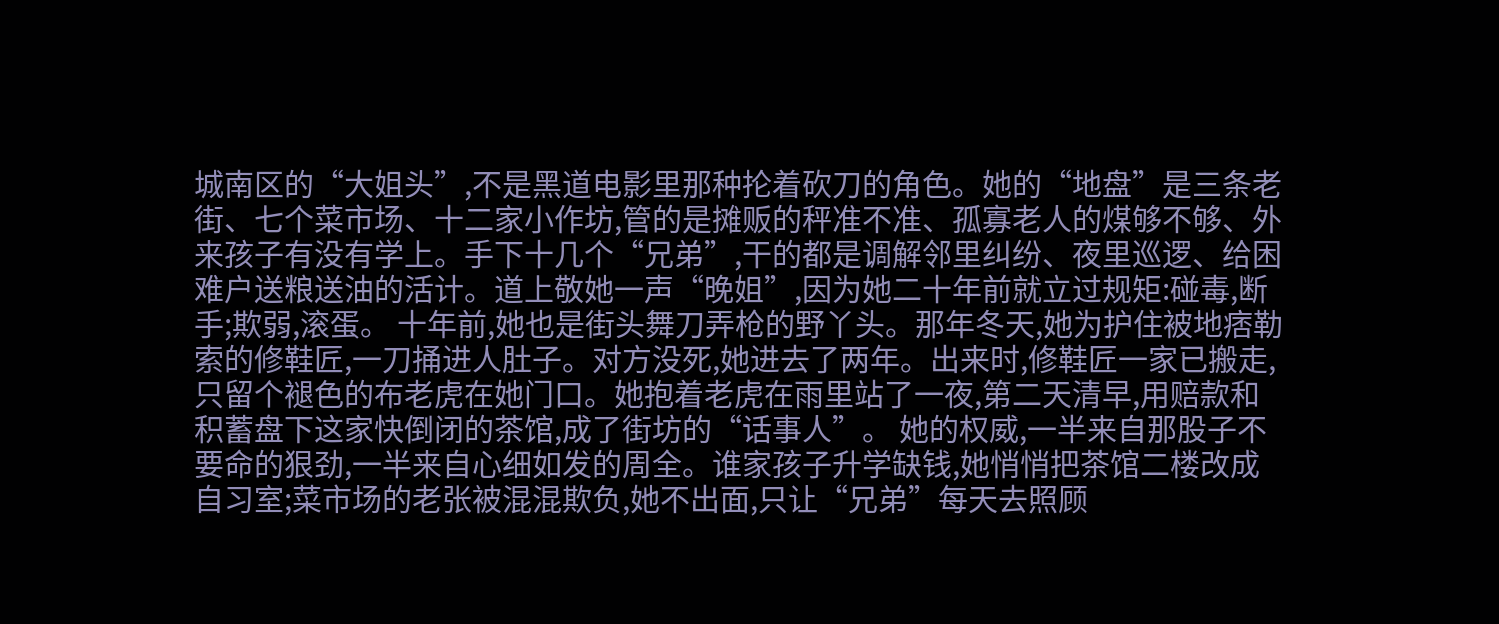城南区的“大姐头”,不是黑道电影里那种抡着砍刀的角色。她的“地盘”是三条老街、七个菜市场、十二家小作坊,管的是摊贩的秤准不准、孤寡老人的煤够不够、外来孩子有没有学上。手下十几个“兄弟”,干的都是调解邻里纠纷、夜里巡逻、给困难户送粮送油的活计。道上敬她一声“晚姐”,因为她二十年前就立过规矩:碰毒,断手;欺弱,滚蛋。 十年前,她也是街头舞刀弄枪的野丫头。那年冬天,她为护住被地痞勒索的修鞋匠,一刀捅进人肚子。对方没死,她进去了两年。出来时,修鞋匠一家已搬走,只留个褪色的布老虎在她门口。她抱着老虎在雨里站了一夜,第二天清早,用赔款和积蓄盘下这家快倒闭的茶馆,成了街坊的“话事人”。 她的权威,一半来自那股子不要命的狠劲,一半来自心细如发的周全。谁家孩子升学缺钱,她悄悄把茶馆二楼改成自习室;菜市场的老张被混混欺负,她不出面,只让“兄弟”每天去照顾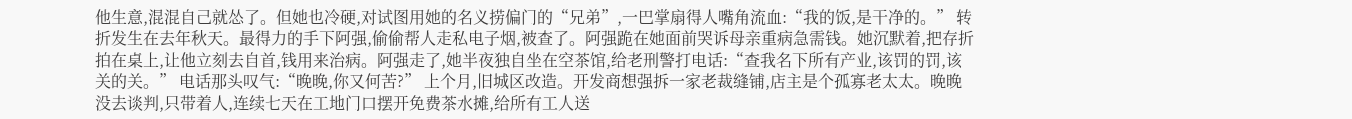他生意,混混自己就怂了。但她也冷硬,对试图用她的名义捞偏门的“兄弟”,一巴掌扇得人嘴角流血:“我的饭,是干净的。” 转折发生在去年秋天。最得力的手下阿强,偷偷帮人走私电子烟,被查了。阿强跪在她面前哭诉母亲重病急需钱。她沉默着,把存折拍在桌上,让他立刻去自首,钱用来治病。阿强走了,她半夜独自坐在空茶馆,给老刑警打电话:“查我名下所有产业,该罚的罚,该关的关。” 电话那头叹气:“晚晚,你又何苦?” 上个月,旧城区改造。开发商想强拆一家老裁缝铺,店主是个孤寡老太太。晚晚没去谈判,只带着人,连续七天在工地门口摆开免费茶水摊,给所有工人送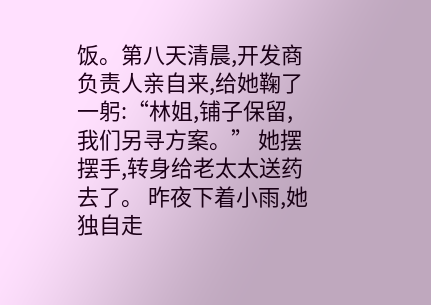饭。第八天清晨,开发商负责人亲自来,给她鞠了一躬:“林姐,铺子保留,我们另寻方案。” 她摆摆手,转身给老太太送药去了。 昨夜下着小雨,她独自走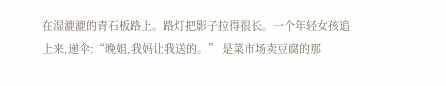在湿漉漉的青石板路上。路灯把影子拉得很长。一个年轻女孩追上来,递伞:“晚姐,我妈让我送的。” 是菜市场卖豆腐的那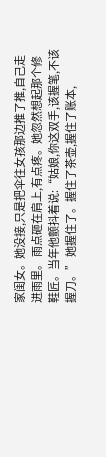家闺女。她没接,只是把伞往女孩那边推了推,自己走进雨里。 雨点砸在肩上,有点疼。她忽然想起那个修鞋匠。当年他颤抖着说:“姑娘,你这双手,该握笔,不该握刀。” 她握住了。握住了茶壶,握住了账本,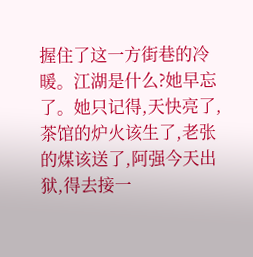握住了这一方街巷的冷暖。江湖是什么?她早忘了。她只记得,天快亮了,茶馆的炉火该生了,老张的煤该送了,阿强今天出狱,得去接一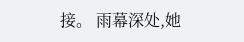接。 雨幕深处,她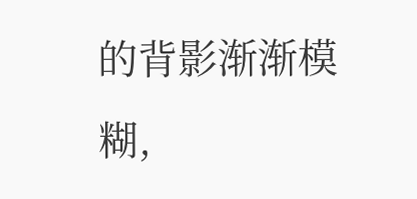的背影渐渐模糊,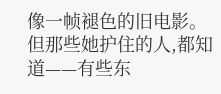像一帧褪色的旧电影。但那些她护住的人,都知道——有些东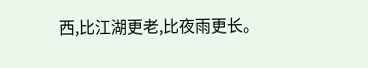西,比江湖更老,比夜雨更长。